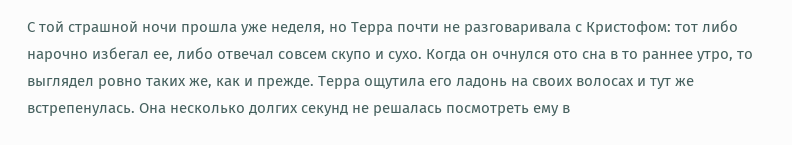С той страшной ночи прошла уже неделя, но Терра почти не разговаривала с Кристофом: тот либо нарочно избегал ее, либо отвечал совсем скупо и сухо. Когда он очнулся ото сна в то раннее утро, то выглядел ровно таких же, как и прежде. Терра ощутила его ладонь на своих волосах и тут же встрепенулась. Она несколько долгих секунд не решалась посмотреть ему в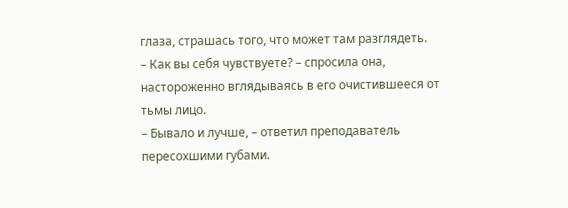глаза, страшась того, что может там разглядеть.
– Как вы себя чувствуете? – спросила она, настороженно вглядываясь в его очистившееся от тьмы лицо.
– Бывало и лучше, – ответил преподаватель пересохшими губами.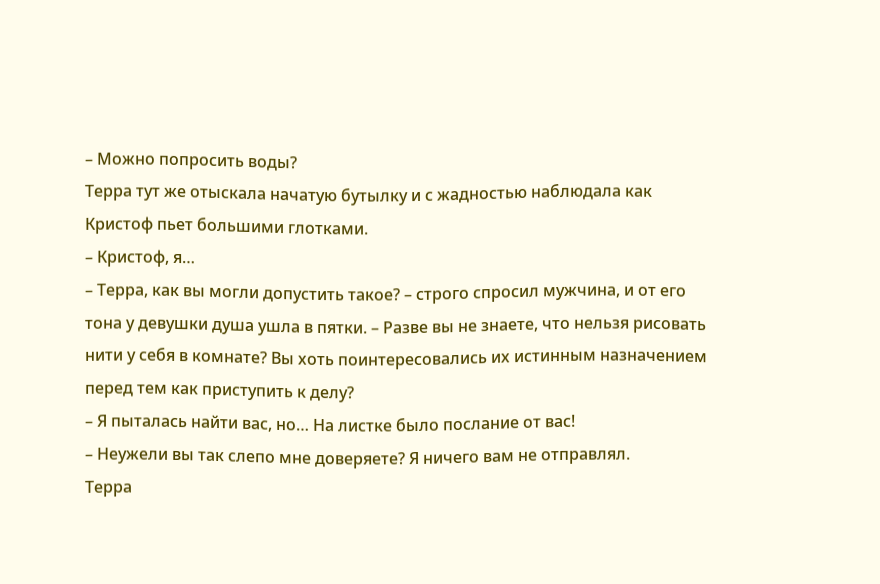– Можно попросить воды?
Терра тут же отыскала начатую бутылку и с жадностью наблюдала как Кристоф пьет большими глотками.
– Кристоф, я…
– Терра, как вы могли допустить такое? – строго спросил мужчина, и от его тона у девушки душа ушла в пятки. – Разве вы не знаете, что нельзя рисовать нити у себя в комнате? Вы хоть поинтересовались их истинным назначением перед тем как приступить к делу?
– Я пыталась найти вас, но… На листке было послание от вас!
– Неужели вы так слепо мне доверяете? Я ничего вам не отправлял.
Терра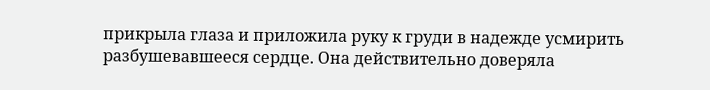прикрыла глаза и приложила руку к груди в надежде усмирить разбушевавшееся сердце. Она действительно доверяла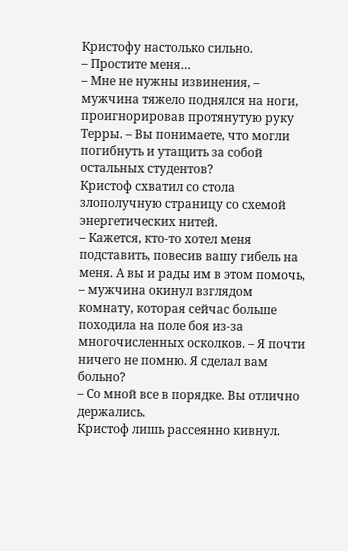Кристофу настолько сильно.
– Простите меня…
– Мне не нужны извинения, – мужчина тяжело поднялся на ноги, проигнорировав протянутую руку Терры. – Вы понимаете, что могли погибнуть и утащить за собой остальных студентов?
Кристоф схватил со стола злополучную страницу со схемой энергетических нитей.
– Кажется, кто-то хотел меня подставить, повесив вашу гибель на меня. А вы и рады им в этом помочь, – мужчина окинул взглядом комнату, которая сейчас больше походила на поле боя из-за многочисленных осколков. – Я почти ничего не помню. Я сделал вам больно?
– Со мной все в порядке. Вы отлично держались.
Кристоф лишь рассеянно кивнул.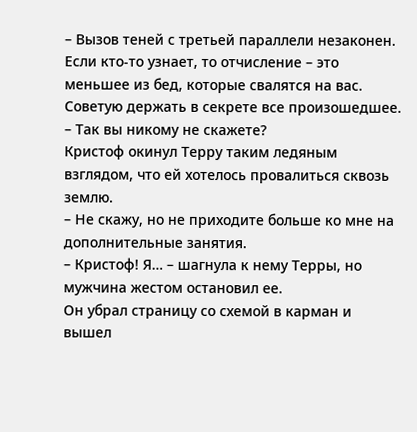– Вызов теней с третьей параллели незаконен. Если кто-то узнает, то отчисление – это меньшее из бед, которые свалятся на вас. Советую держать в секрете все произошедшее.
– Так вы никому не скажете?
Кристоф окинул Терру таким ледяным взглядом, что ей хотелось провалиться сквозь землю.
– Не скажу, но не приходите больше ко мне на дополнительные занятия.
– Кристоф! Я… – шагнула к нему Терры, но мужчина жестом остановил ее.
Он убрал страницу со схемой в карман и вышел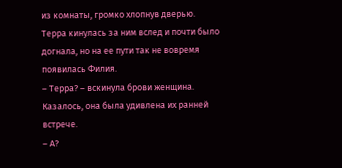из комнаты, громко хлопнув дверью.
Терра кинулась за ним вслед и почти было догнала, но на ее пути так не вовремя появилась Филия.
– Терра? – вскинула брови женщина. Казалось, она была удивлена их ранней встрече.
– А?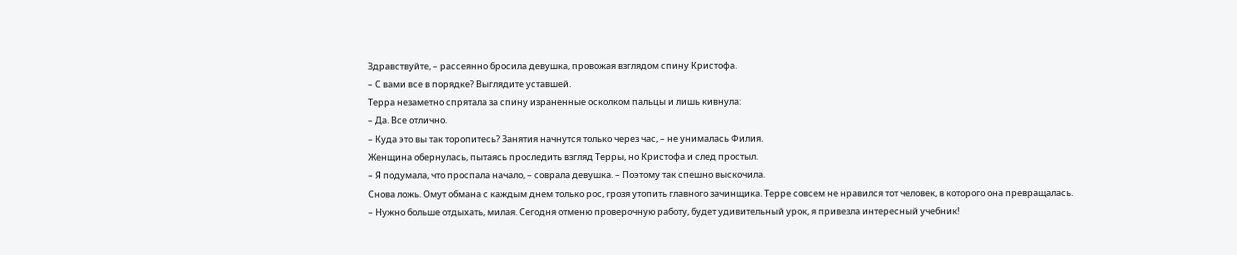Здравствуйте, – рассеянно бросила девушка, провожая взглядом спину Кристофа.
– С вами все в порядке? Выглядите уставшей.
Терра незаметно спрятала за спину израненные осколком пальцы и лишь кивнула:
– Да. Все отлично.
– Куда это вы так торопитесь? Занятия начнутся только через час, – не унималась Филия.
Женщина обернулась, пытаясь проследить взгляд Терры, но Кристофа и след простыл.
– Я подумала, что проспала начало, – соврала девушка. – Поэтому так спешно выскочила.
Снова ложь. Омут обмана с каждым днем только рос, грозя утопить главного зачинщика. Терре совсем не нравился тот человек, в которого она превращалась.
– Нужно больше отдыхать, милая. Сегодня отменю проверочную работу, будет удивительный урок, я привезла интересный учебник!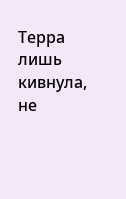Терра лишь кивнула, не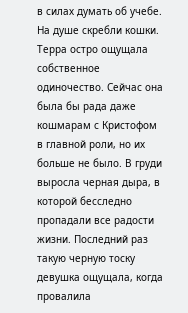в силах думать об учебе. На душе скребли кошки.
Терра остро ощущала собственное одиночество. Сейчас она была бы рада даже кошмарам с Кристофом в главной роли, но их больше не было. В груди выросла черная дыра, в которой бесследно пропадали все радости жизни. Последний раз такую черную тоску девушка ощущала, когда провалила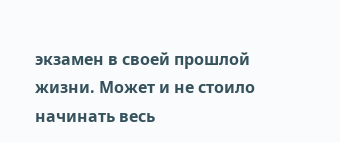экзамен в своей прошлой жизни. Может и не стоило начинать весь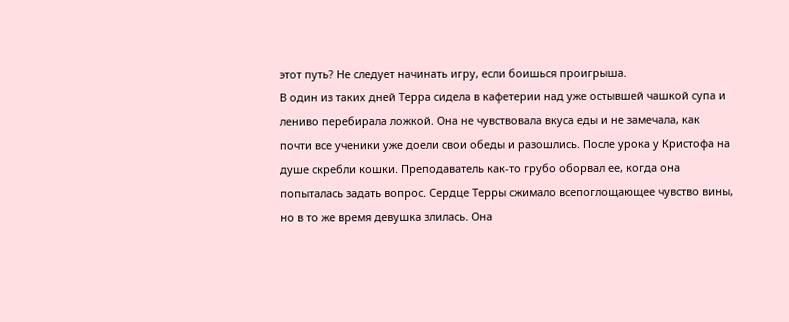этот путь? Не следует начинать игру, если боишься проигрыша.
В один из таких дней Терра сидела в кафетерии над уже остывшей чашкой супа и лениво перебирала ложкой. Она не чувствовала вкуса еды и не замечала, как почти все ученики уже доели свои обеды и разошлись. После урока у Кристофа на душе скребли кошки. Преподаватель как-то грубо оборвал ее, когда она попыталась задать вопрос. Сердце Терры сжимало всепоглощающее чувство вины, но в то же время девушка злилась. Она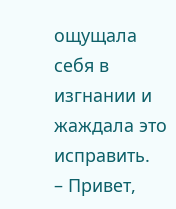ощущала себя в изгнании и жаждала это исправить.
– Привет,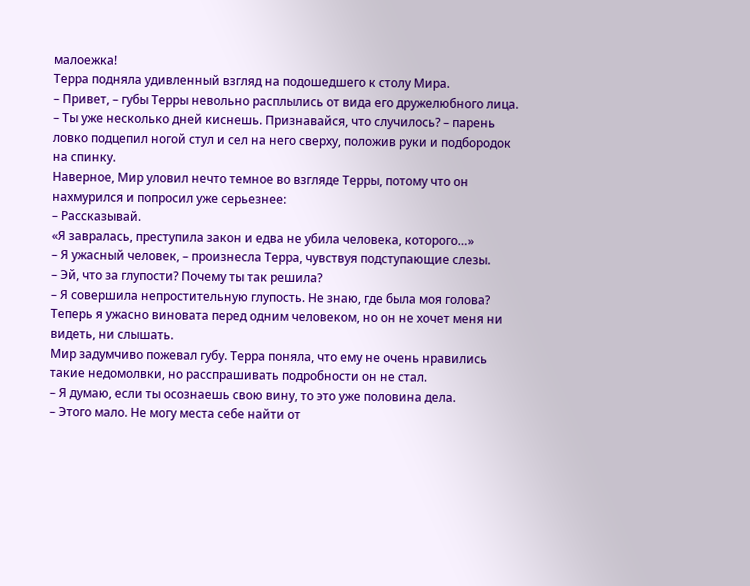малоежка!
Терра подняла удивленный взгляд на подошедшего к столу Мира.
– Привет, – губы Терры невольно расплылись от вида его дружелюбного лица.
– Ты уже несколько дней киснешь. Признавайся, что случилось? – парень ловко подцепил ногой стул и сел на него сверху, положив руки и подбородок на спинку.
Наверное, Мир уловил нечто темное во взгляде Терры, потому что он нахмурился и попросил уже серьезнее:
– Рассказывай.
«Я завралась, преступила закон и едва не убила человека, которого…»
– Я ужасный человек, – произнесла Терра, чувствуя подступающие слезы.
– Эй, что за глупости? Почему ты так решила?
– Я совершила непростительную глупость. Не знаю, где была моя голова? Теперь я ужасно виновата перед одним человеком, но он не хочет меня ни видеть, ни слышать.
Мир задумчиво пожевал губу. Терра поняла, что ему не очень нравились такие недомолвки, но расспрашивать подробности он не стал.
– Я думаю, если ты осознаешь свою вину, то это уже половина дела.
– Этого мало. Не могу места себе найти от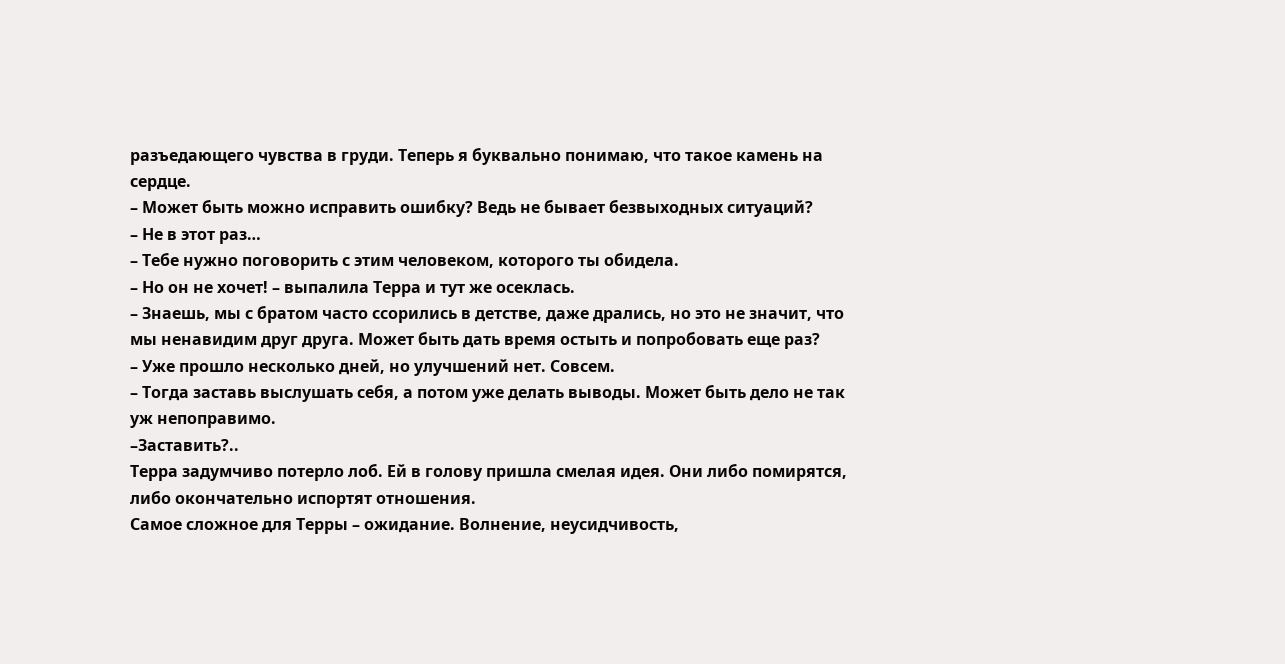разъедающего чувства в груди. Теперь я буквально понимаю, что такое камень на сердце.
– Может быть можно исправить ошибку? Ведь не бывает безвыходных ситуаций?
– Не в этот раз…
– Тебе нужно поговорить с этим человеком, которого ты обидела.
– Но он не хочет! – выпалила Терра и тут же осеклась.
– Знаешь, мы с братом часто ссорились в детстве, даже дрались, но это не значит, что мы ненавидим друг друга. Может быть дать время остыть и попробовать еще раз?
– Уже прошло несколько дней, но улучшений нет. Совсем.
– Тогда заставь выслушать себя, а потом уже делать выводы. Может быть дело не так уж непоправимо.
–Заставить?..
Терра задумчиво потерло лоб. Ей в голову пришла смелая идея. Они либо помирятся, либо окончательно испортят отношения.
Самое сложное для Терры – ожидание. Волнение, неусидчивость,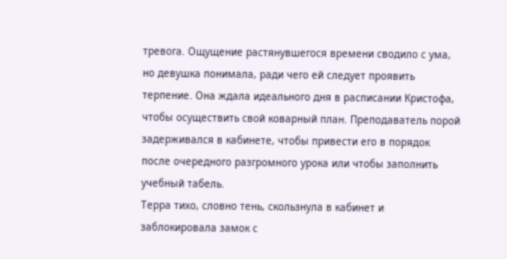тревога. Ощущение растянувшегося времени сводило с ума, но девушка понимала, ради чего ей следует проявить терпение. Она ждала идеального дня в расписании Кристофа, чтобы осуществить свой коварный план. Преподаватель порой задерживался в кабинете, чтобы привести его в порядок после очередного разгромного урока или чтобы заполнить учебный табель.
Терра тихо, словно тень, скользнула в кабинет и заблокировала замок с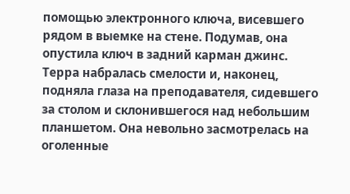помощью электронного ключа, висевшего рядом в выемке на стене. Подумав, она опустила ключ в задний карман джинс. Терра набралась смелости и, наконец, подняла глаза на преподавателя, сидевшего за столом и склонившегося над небольшим планшетом. Она невольно засмотрелась на оголенные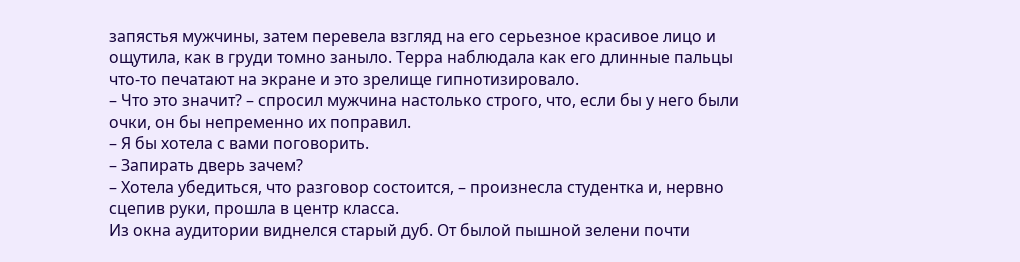запястья мужчины, затем перевела взгляд на его серьезное красивое лицо и ощутила, как в груди томно заныло. Терра наблюдала как его длинные пальцы что-то печатают на экране и это зрелище гипнотизировало.
– Что это значит? – спросил мужчина настолько строго, что, если бы у него были очки, он бы непременно их поправил.
– Я бы хотела с вами поговорить.
– Запирать дверь зачем?
– Хотела убедиться, что разговор состоится, – произнесла студентка и, нервно сцепив руки, прошла в центр класса.
Из окна аудитории виднелся старый дуб. От былой пышной зелени почти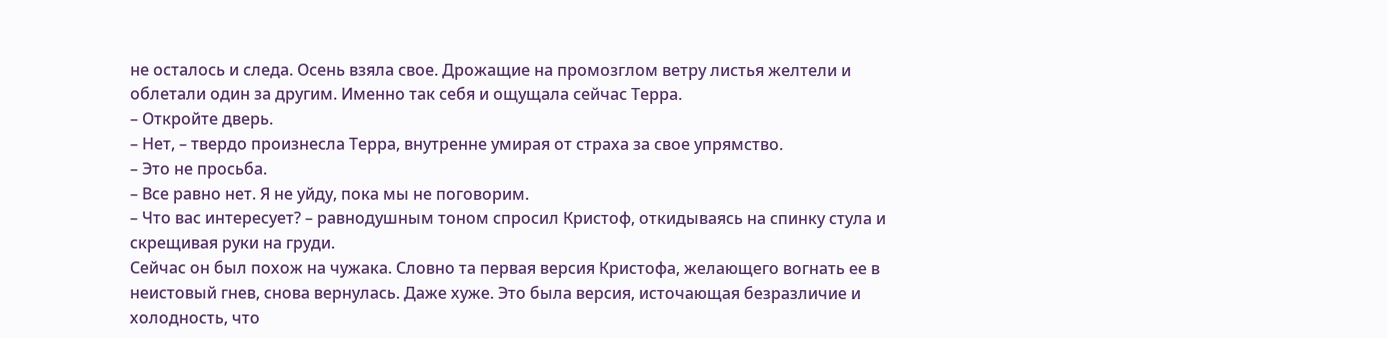не осталось и следа. Осень взяла свое. Дрожащие на промозглом ветру листья желтели и облетали один за другим. Именно так себя и ощущала сейчас Терра.
– Откройте дверь.
– Нет, – твердо произнесла Терра, внутренне умирая от страха за свое упрямство.
– Это не просьба.
– Все равно нет. Я не уйду, пока мы не поговорим.
– Что вас интересует? – равнодушным тоном спросил Кристоф, откидываясь на спинку стула и скрещивая руки на груди.
Сейчас он был похож на чужака. Словно та первая версия Кристофа, желающего вогнать ее в неистовый гнев, снова вернулась. Даже хуже. Это была версия, источающая безразличие и холодность, что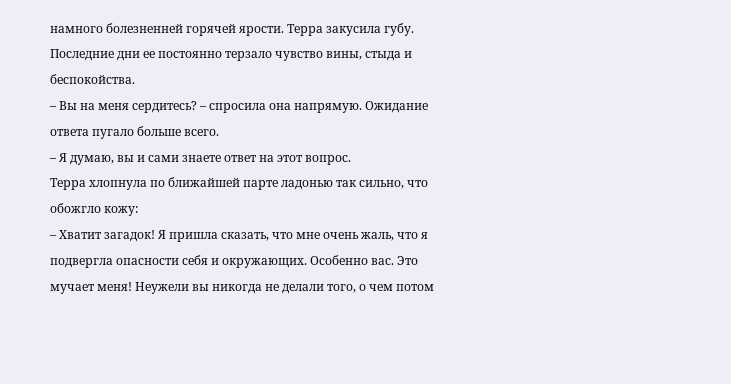намного болезненней горячей ярости. Терра закусила губу. Последние дни ее постоянно терзало чувство вины, стыда и беспокойства.
– Вы на меня сердитесь? – спросила она напрямую. Ожидание ответа пугало больше всего.
– Я думаю, вы и сами знаете ответ на этот вопрос.
Терра хлопнула по ближайшей парте ладонью так сильно, что обожгло кожу:
– Хватит загадок! Я пришла сказать, что мне очень жаль, что я подвергла опасности себя и окружающих. Особенно вас. Это мучает меня! Неужели вы никогда не делали того, о чем потом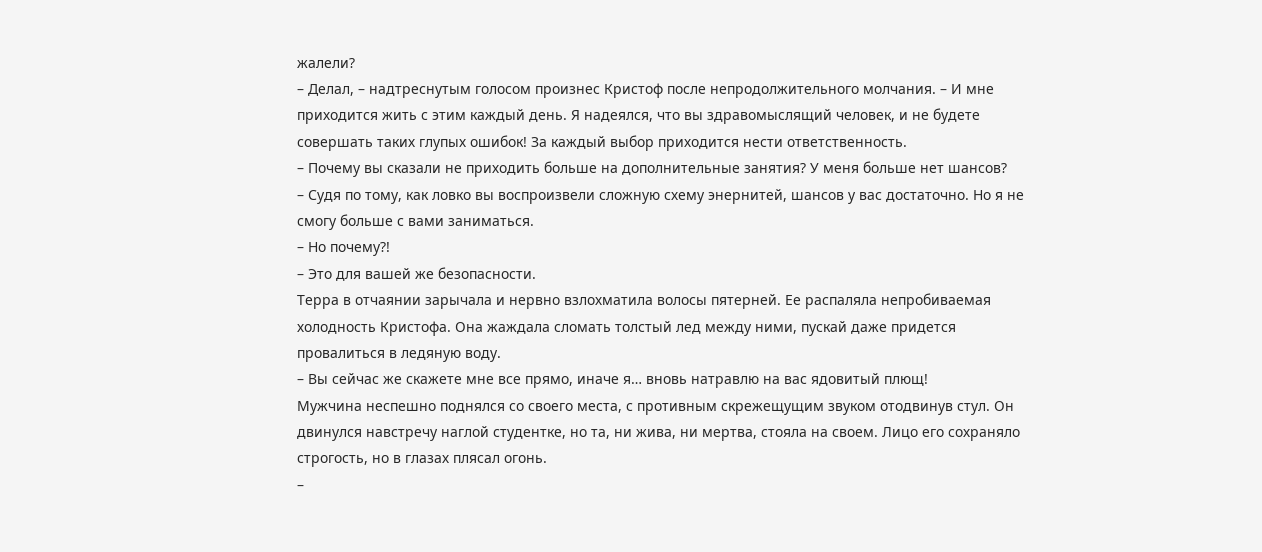жалели?
– Делал, – надтреснутым голосом произнес Кристоф после непродолжительного молчания. – И мне приходится жить с этим каждый день. Я надеялся, что вы здравомыслящий человек, и не будете совершать таких глупых ошибок! За каждый выбор приходится нести ответственность.
– Почему вы сказали не приходить больше на дополнительные занятия? У меня больше нет шансов?
– Судя по тому, как ловко вы воспроизвели сложную схему энернитей, шансов у вас достаточно. Но я не смогу больше с вами заниматься.
– Но почему?!
– Это для вашей же безопасности.
Терра в отчаянии зарычала и нервно взлохматила волосы пятерней. Ее распаляла непробиваемая холодность Кристофа. Она жаждала сломать толстый лед между ними, пускай даже придется провалиться в ледяную воду.
– Вы сейчас же скажете мне все прямо, иначе я… вновь натравлю на вас ядовитый плющ!
Мужчина неспешно поднялся со своего места, с противным скрежещущим звуком отодвинув стул. Он двинулся навстречу наглой студентке, но та, ни жива, ни мертва, стояла на своем. Лицо его сохраняло строгость, но в глазах плясал огонь.
–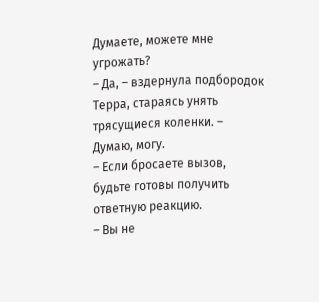Думаете, можете мне угрожать?
– Да, – вздернула подбородок Терра, стараясь унять трясущиеся коленки. – Думаю, могу.
– Если бросаете вызов, будьте готовы получить ответную реакцию.
– Вы не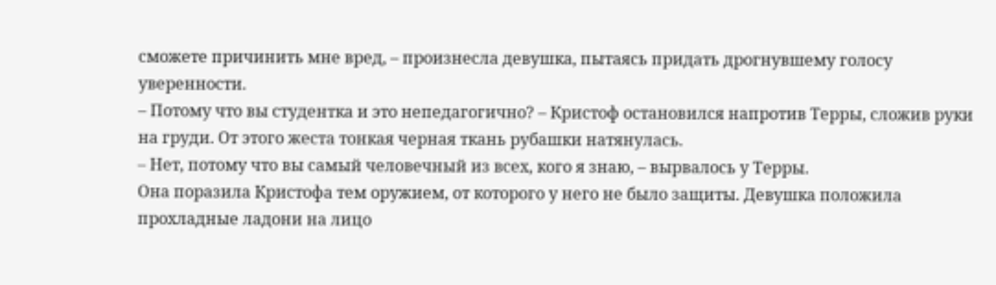сможете причинить мне вред, – произнесла девушка, пытаясь придать дрогнувшему голосу уверенности.
– Потому что вы студентка и это непедагогично? – Кристоф остановился напротив Терры, сложив руки на груди. От этого жеста тонкая черная ткань рубашки натянулась.
– Нет, потому что вы самый человечный из всех, кого я знаю, – вырвалось у Терры.
Она поразила Кристофа тем оружием, от которого у него не было защиты. Девушка положила прохладные ладони на лицо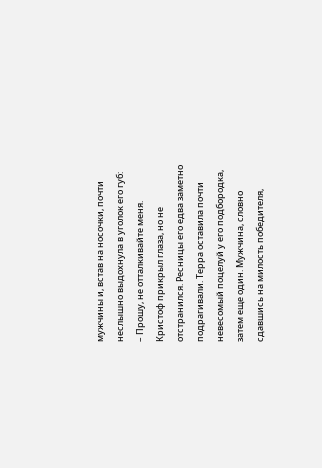мужчины и, встав на носочки, почти неслышно выдохнула в уголок его губ:
– Прошу, не отталкивайте меня.
Кристоф прикрыл глаза, но не отстранился. Ресницы его едва заметно подрагивали. Терра оставила почти невесомый поцелуй у его подбородка, затем еще один. Мужчина, словно сдавшись на милость победителя,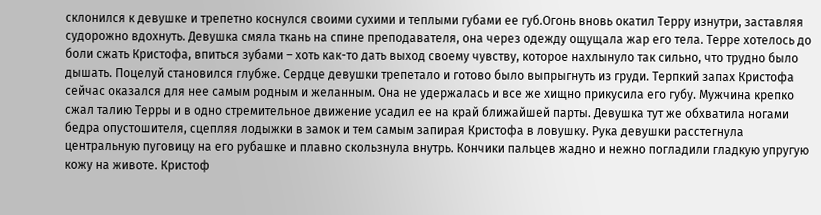склонился к девушке и трепетно коснулся своими сухими и теплыми губами ее губ.Огонь вновь окатил Терру изнутри, заставляя судорожно вдохнуть. Девушка смяла ткань на спине преподавателя, она через одежду ощущала жар его тела. Терре хотелось до боли сжать Кристофа, впиться зубами – хоть как-то дать выход своему чувству, которое нахлынуло так сильно, что трудно было дышать. Поцелуй становился глубже. Сердце девушки трепетало и готово было выпрыгнуть из груди. Терпкий запах Кристофа сейчас оказался для нее самым родным и желанным. Она не удержалась и все же хищно прикусила его губу. Мужчина крепко сжал талию Терры и в одно стремительное движение усадил ее на край ближайшей парты. Девушка тут же обхватила ногами бедра опустошителя, сцепляя лодыжки в замок и тем самым запирая Кристофа в ловушку. Рука девушки расстегнула центральную пуговицу на его рубашке и плавно скользнула внутрь. Кончики пальцев жадно и нежно погладили гладкую упругую кожу на животе. Кристоф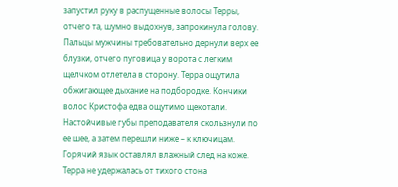запустил руку в распущенные волосы Терры, отчего та, шумно выдохнув, запрокинула голову. Пальцы мужчины требовательно дернули верх ее блузки, отчего пуговица у ворота с легким щелчком отлетела в сторону. Терра ощутила обжигающее дыхание на подбородке. Кончики волос Кристофа едва ощутимо щекотали. Настойчивые губы преподавателя скользнули по ее шее, а затем перешли ниже – к ключицам. Горячий язык оставлял влажный след на коже. Терра не удержалась от тихого стона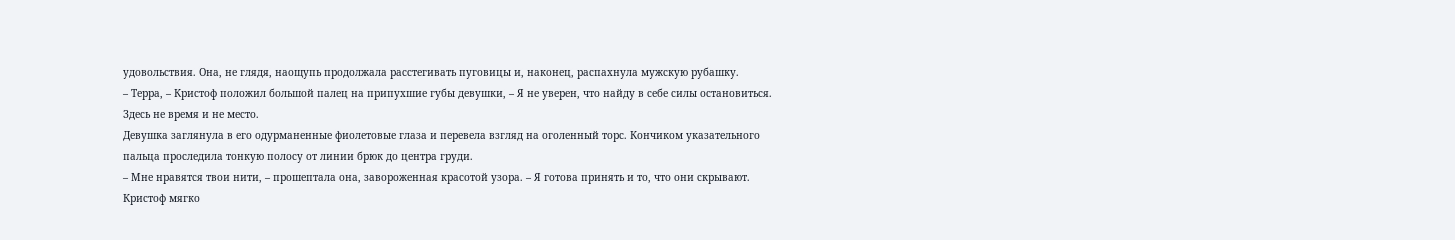удовольствия. Она, не глядя, наощупь продолжала расстегивать пуговицы и, наконец, распахнула мужскую рубашку.
– Терра, – Кристоф положил большой палец на припухшие губы девушки, – Я не уверен, что найду в себе силы остановиться. Здесь не время и не место.
Девушка заглянула в его одурманенные фиолетовые глаза и перевела взгляд на оголенный торс. Кончиком указательного пальца проследила тонкую полосу от линии брюк до центра груди.
– Мне нравятся твои нити, – прошептала она, завороженная красотой узора. – Я готова принять и то, что они скрывают.
Кристоф мягко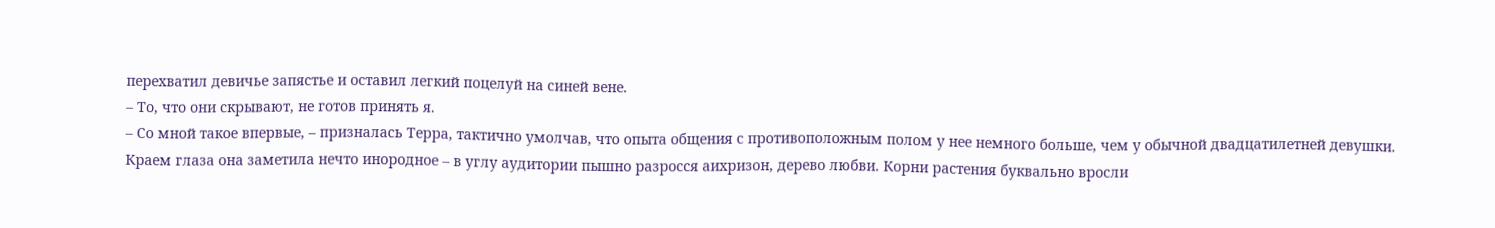перехватил девичье запястье и оставил легкий поцелуй на синей вене.
– То, что они скрывают, не готов принять я.
– Со мной такое впервые, – призналась Терра, тактично умолчав, что опыта общения с противоположным полом у нее немного больше, чем у обычной двадцатилетней девушки.
Краем глаза она заметила нечто инородное – в углу аудитории пышно разросся аихризон, дерево любви. Корни растения буквально вросли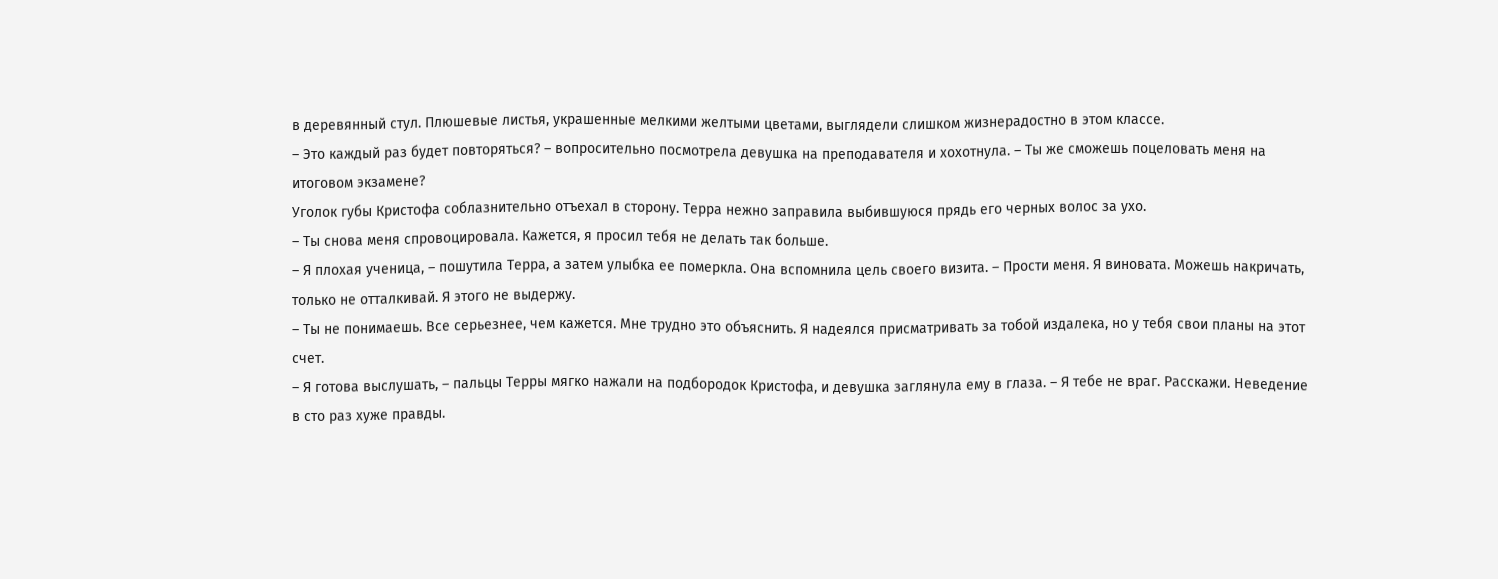в деревянный стул. Плюшевые листья, украшенные мелкими желтыми цветами, выглядели слишком жизнерадостно в этом классе.
– Это каждый раз будет повторяться? – вопросительно посмотрела девушка на преподавателя и хохотнула. – Ты же сможешь поцеловать меня на итоговом экзамене?
Уголок губы Кристофа соблазнительно отъехал в сторону. Терра нежно заправила выбившуюся прядь его черных волос за ухо.
– Ты снова меня спровоцировала. Кажется, я просил тебя не делать так больше.
– Я плохая ученица, – пошутила Терра, а затем улыбка ее померкла. Она вспомнила цель своего визита. – Прости меня. Я виновата. Можешь накричать, только не отталкивай. Я этого не выдержу.
– Ты не понимаешь. Все серьезнее, чем кажется. Мне трудно это объяснить. Я надеялся присматривать за тобой издалека, но у тебя свои планы на этот счет.
– Я готова выслушать, – пальцы Терры мягко нажали на подбородок Кристофа, и девушка заглянула ему в глаза. – Я тебе не враг. Расскажи. Неведение в сто раз хуже правды.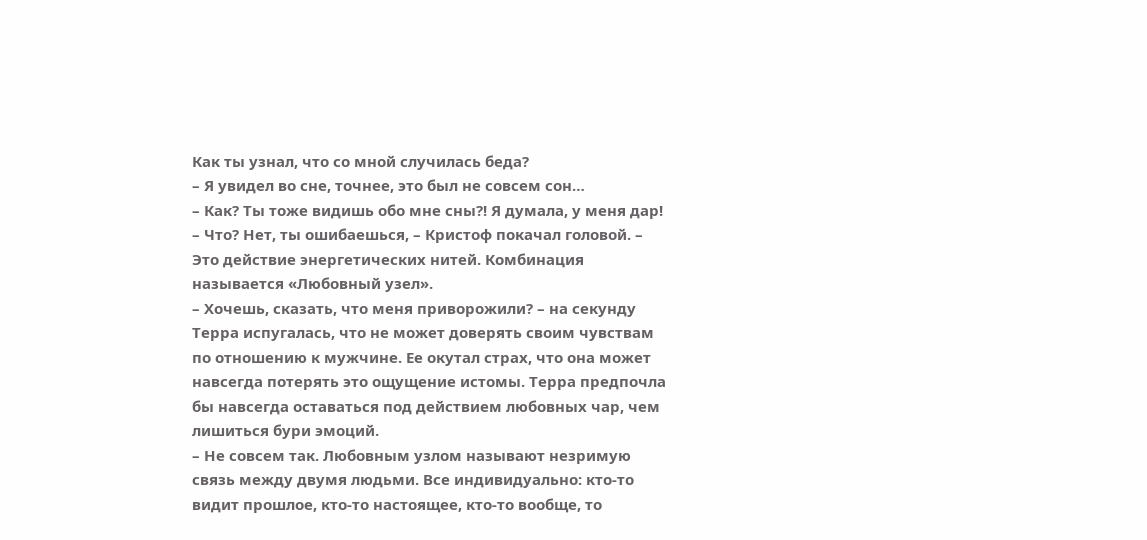Как ты узнал, что со мной случилась беда?
– Я увидел во сне, точнее, это был не совсем сон…
– Как? Ты тоже видишь обо мне сны?! Я думала, у меня дар!
– Что? Нет, ты ошибаешься, – Кристоф покачал головой. – Это действие энергетических нитей. Комбинация называется «Любовный узел».
– Хочешь, сказать, что меня приворожили? – на секунду Терра испугалась, что не может доверять своим чувствам по отношению к мужчине. Ее окутал страх, что она может навсегда потерять это ощущение истомы. Терра предпочла бы навсегда оставаться под действием любовных чар, чем лишиться бури эмоций.
– Не совсем так. Любовным узлом называют незримую связь между двумя людьми. Все индивидуально: кто-то видит прошлое, кто-то настоящее, кто-то вообще, то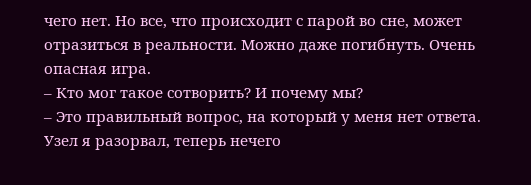чего нет. Но все, что происходит с парой во сне, может отразиться в реальности. Можно даже погибнуть. Очень опасная игра.
– Кто мог такое сотворить? И почему мы?
– Это правильный вопрос, на который у меня нет ответа. Узел я разорвал, теперь нечего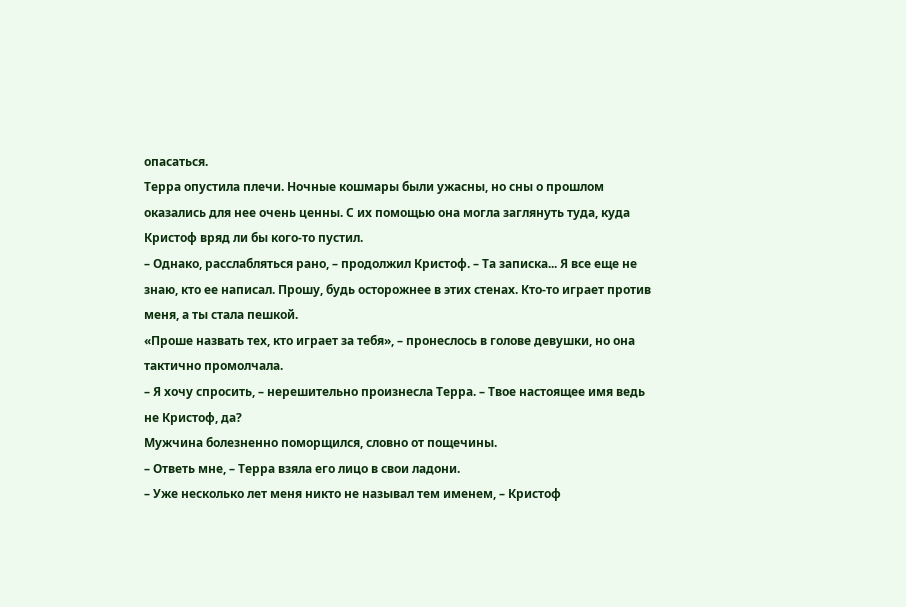опасаться.
Терра опустила плечи. Ночные кошмары были ужасны, но сны о прошлом оказались для нее очень ценны. С их помощью она могла заглянуть туда, куда Кристоф вряд ли бы кого-то пустил.
– Однако, расслабляться рано, – продолжил Кристоф. – Та записка... Я все еще не знаю, кто ее написал. Прошу, будь осторожнее в этих стенах. Кто-то играет против меня, а ты стала пешкой.
«Проше назвать тех, кто играет за тебя», – пронеслось в голове девушки, но она тактично промолчала.
– Я хочу спросить, – нерешительно произнесла Терра. – Твое настоящее имя ведь не Кристоф, да?
Мужчина болезненно поморщился, словно от пощечины.
– Ответь мне, – Терра взяла его лицо в свои ладони.
– Уже несколько лет меня никто не называл тем именем, – Кристоф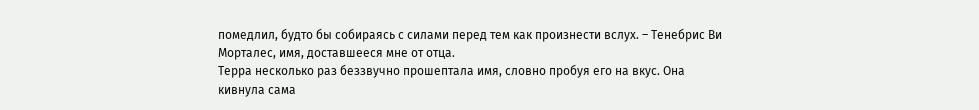помедлил, будто бы собираясь с силами перед тем как произнести вслух. – Тенебрис Ви Морталес, имя, доставшееся мне от отца.
Терра несколько раз беззвучно прошептала имя, словно пробуя его на вкус. Она кивнула сама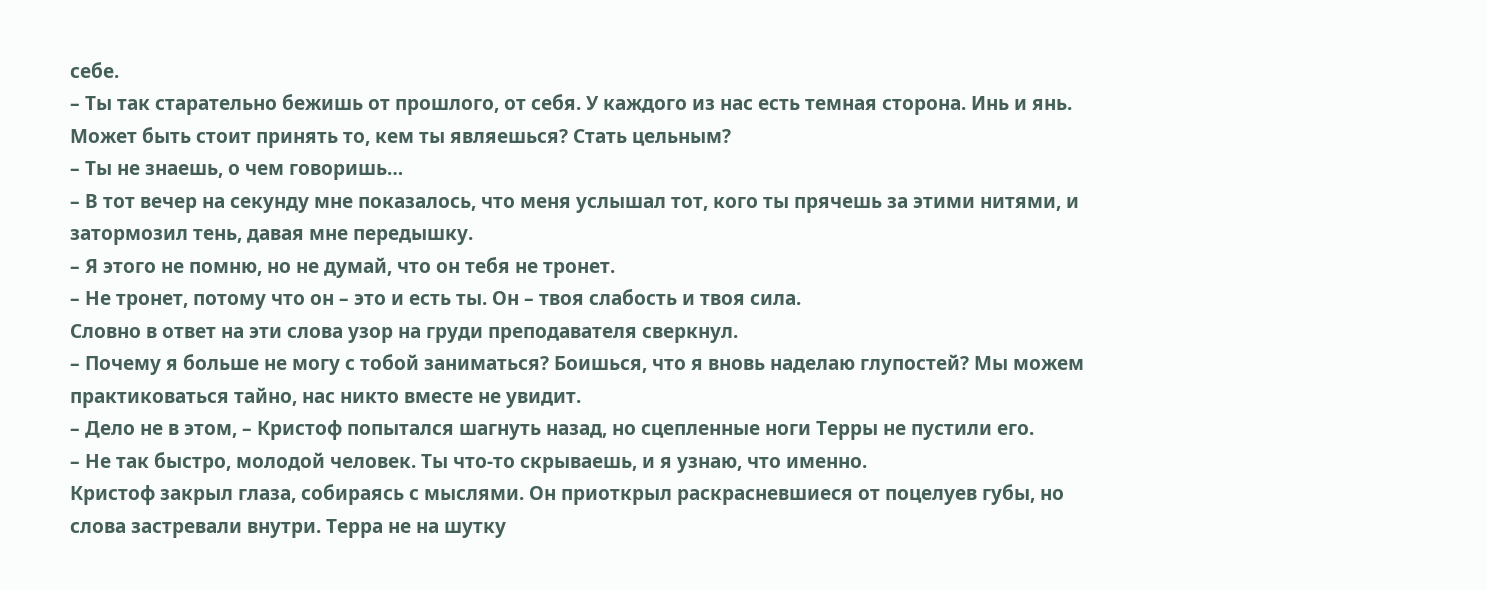себе.
– Ты так старательно бежишь от прошлого, от себя. У каждого из нас есть темная сторона. Инь и янь. Может быть стоит принять то, кем ты являешься? Стать цельным?
– Ты не знаешь, о чем говоришь…
– В тот вечер на секунду мне показалось, что меня услышал тот, кого ты прячешь за этими нитями, и затормозил тень, давая мне передышку.
– Я этого не помню, но не думай, что он тебя не тронет.
– Не тронет, потому что он – это и есть ты. Он – твоя слабость и твоя сила.
Словно в ответ на эти слова узор на груди преподавателя сверкнул.
– Почему я больше не могу с тобой заниматься? Боишься, что я вновь наделаю глупостей? Мы можем практиковаться тайно, нас никто вместе не увидит.
– Дело не в этом, – Кристоф попытался шагнуть назад, но сцепленные ноги Терры не пустили его.
– Не так быстро, молодой человек. Ты что-то скрываешь, и я узнаю, что именно.
Кристоф закрыл глаза, собираясь с мыслями. Он приоткрыл раскрасневшиеся от поцелуев губы, но слова застревали внутри. Терра не на шутку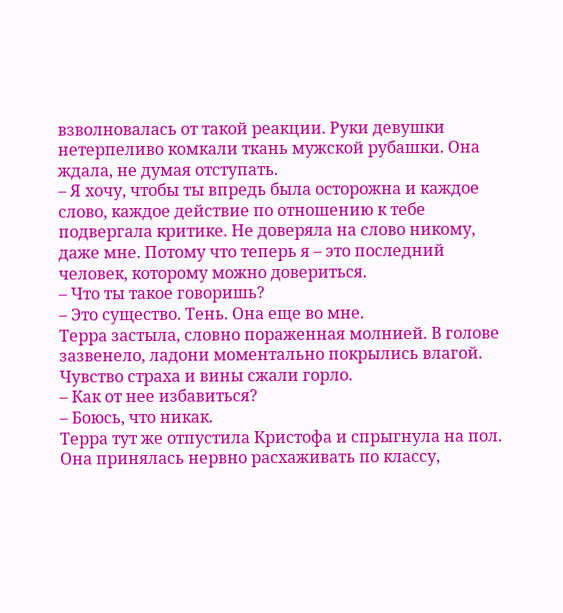взволновалась от такой реакции. Руки девушки нетерпеливо комкали ткань мужской рубашки. Она ждала, не думая отступать.
– Я хочу, чтобы ты впредь была осторожна и каждое слово, каждое действие по отношению к тебе подвергала критике. Не доверяла на слово никому, даже мне. Потому что теперь я – это последний человек, которому можно довериться.
– Что ты такое говоришь?
– Это существо. Тень. Она еще во мне.
Терра застыла, словно пораженная молнией. В голове зазвенело, ладони моментально покрылись влагой. Чувство страха и вины сжали горло.
– Как от нее избавиться?
– Боюсь, что никак.
Терра тут же отпустила Кристофа и спрыгнула на пол. Она принялась нервно расхаживать по классу,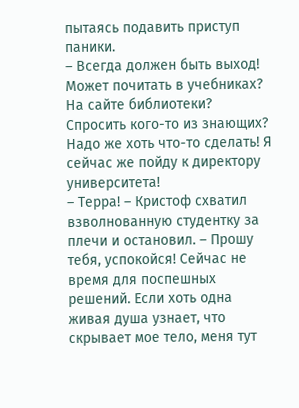пытаясь подавить приступ паники.
– Всегда должен быть выход! Может почитать в учебниках? На сайте библиотеки? Спросить кого-то из знающих? Надо же хоть что-то сделать! Я сейчас же пойду к директору университета!
– Терра! – Кристоф схватил взволнованную студентку за плечи и остановил. – Прошу тебя, успокойся! Сейчас не время для поспешных решений. Если хоть одна живая душа узнает, что скрывает мое тело, меня тут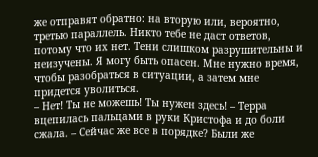же отправят обратно: на вторую или, вероятно, третью параллель. Никто тебе не даст ответов, потому что их нет. Тени слишком разрушительны и неизучены. Я могу быть опасен. Мне нужно время, чтобы разобраться в ситуации, а затем мне придется уволиться.
– Нет! Ты не можешь! Ты нужен здесь! – Терра вцепилась пальцами в руки Кристофа и до боли сжала. – Сейчас же все в порядке? Были же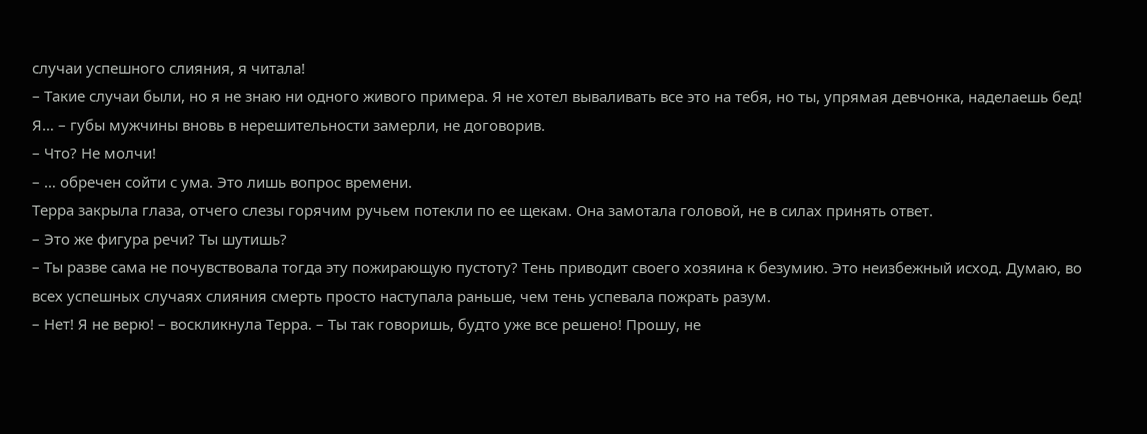случаи успешного слияния, я читала!
– Такие случаи были, но я не знаю ни одного живого примера. Я не хотел вываливать все это на тебя, но ты, упрямая девчонка, наделаешь бед! Я… – губы мужчины вновь в нерешительности замерли, не договорив.
– Что? Не молчи!
– … обречен сойти с ума. Это лишь вопрос времени.
Терра закрыла глаза, отчего слезы горячим ручьем потекли по ее щекам. Она замотала головой, не в силах принять ответ.
– Это же фигура речи? Ты шутишь?
– Ты разве сама не почувствовала тогда эту пожирающую пустоту? Тень приводит своего хозяина к безумию. Это неизбежный исход. Думаю, во всех успешных случаях слияния смерть просто наступала раньше, чем тень успевала пожрать разум.
– Нет! Я не верю! – воскликнула Терра. – Ты так говоришь, будто уже все решено! Прошу, не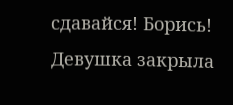сдавайся! Борись!
Девушка закрыла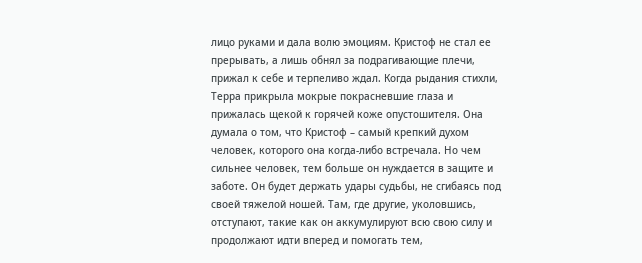лицо руками и дала волю эмоциям. Кристоф не стал ее прерывать, а лишь обнял за подрагивающие плечи, прижал к себе и терпеливо ждал. Когда рыдания стихли, Терра прикрыла мокрые покрасневшие глаза и прижалась щекой к горячей коже опустошителя. Она думала о том, что Кристоф – самый крепкий духом человек, которого она когда-либо встречала. Но чем сильнее человек, тем больше он нуждается в защите и заботе. Он будет держать удары судьбы, не сгибаясь под своей тяжелой ношей. Там, где другие, уколовшись, отступают, такие как он аккумулируют всю свою силу и продолжают идти вперед и помогать тем,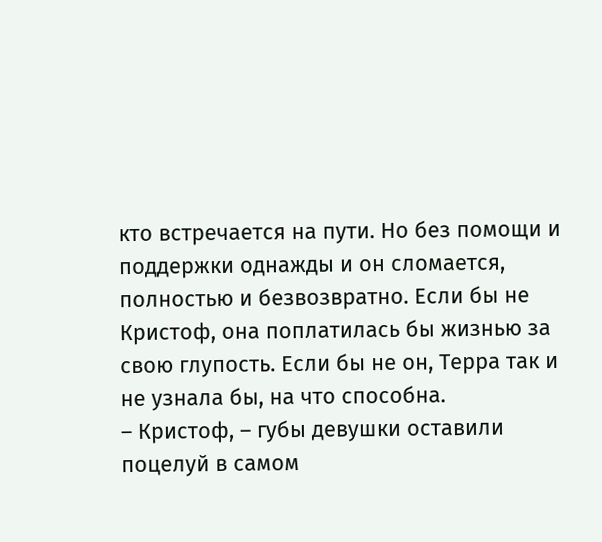кто встречается на пути. Но без помощи и поддержки однажды и он сломается, полностью и безвозвратно. Если бы не Кристоф, она поплатилась бы жизнью за свою глупость. Если бы не он, Терра так и не узнала бы, на что способна.
– Кристоф, – губы девушки оставили поцелуй в самом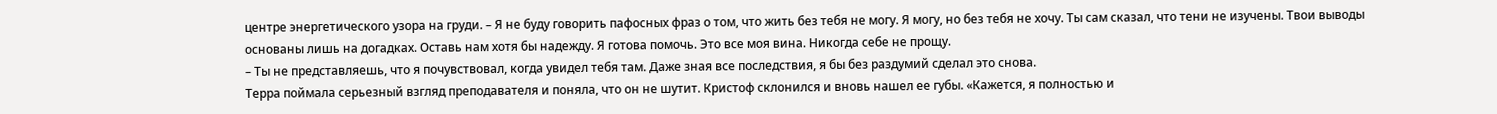центре энергетического узора на груди. – Я не буду говорить пафосных фраз о том, что жить без тебя не могу. Я могу, но без тебя не хочу. Ты сам сказал, что тени не изучены. Твои выводы основаны лишь на догадках. Оставь нам хотя бы надежду. Я готова помочь. Это все моя вина. Никогда себе не прощу.
– Ты не представляешь, что я почувствовал, когда увидел тебя там. Даже зная все последствия, я бы без раздумий сделал это снова.
Терра поймала серьезный взгляд преподавателя и поняла, что он не шутит. Кристоф склонился и вновь нашел ее губы. «Кажется, я полностью и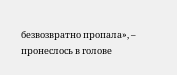безвозвратно пропала», – пронеслось в голове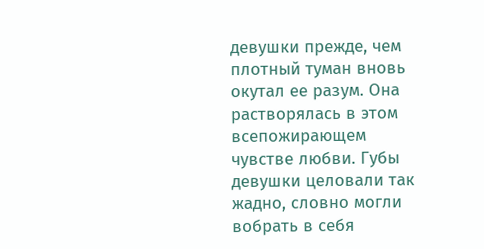девушки прежде, чем плотный туман вновь окутал ее разум. Она растворялась в этом всепожирающем чувстве любви. Губы девушки целовали так жадно, словно могли вобрать в себя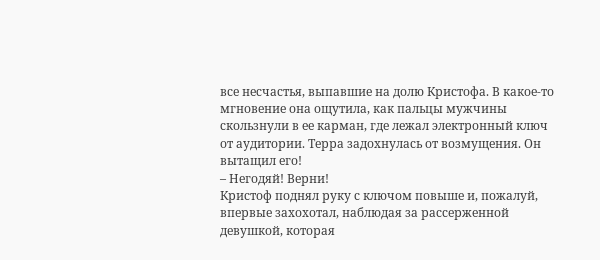все несчастья, выпавшие на долю Кристофа. В какое-то мгновение она ощутила, как пальцы мужчины скользнули в ее карман, где лежал электронный ключ от аудитории. Терра задохнулась от возмущения. Он вытащил его!
– Негодяй! Верни!
Кристоф поднял руку с ключом повыше и, пожалуй, впервые захохотал, наблюдая за рассерженной девушкой, которая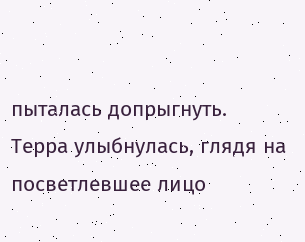пыталась допрыгнуть.
Терра улыбнулась, глядя на посветлевшее лицо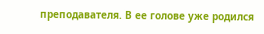преподавателя. В ее голове уже родился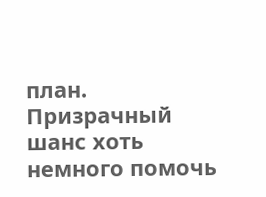план. Призрачный шанс хоть немного помочь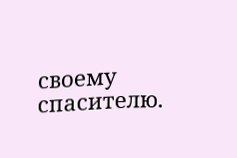своему спасителю.